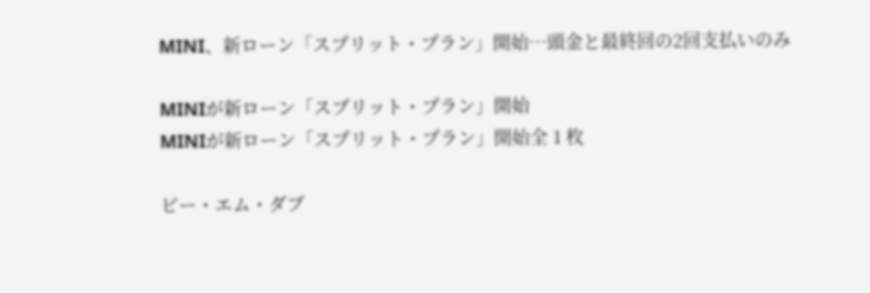MINI、新ローン「スプリット・プラン」開始…頭金と最終回の2回支払いのみ

MINIが新ローン「スプリット・プラン」開始
MINIが新ローン「スプリット・プラン」開始全 1 枚

ビー・エム・ダブ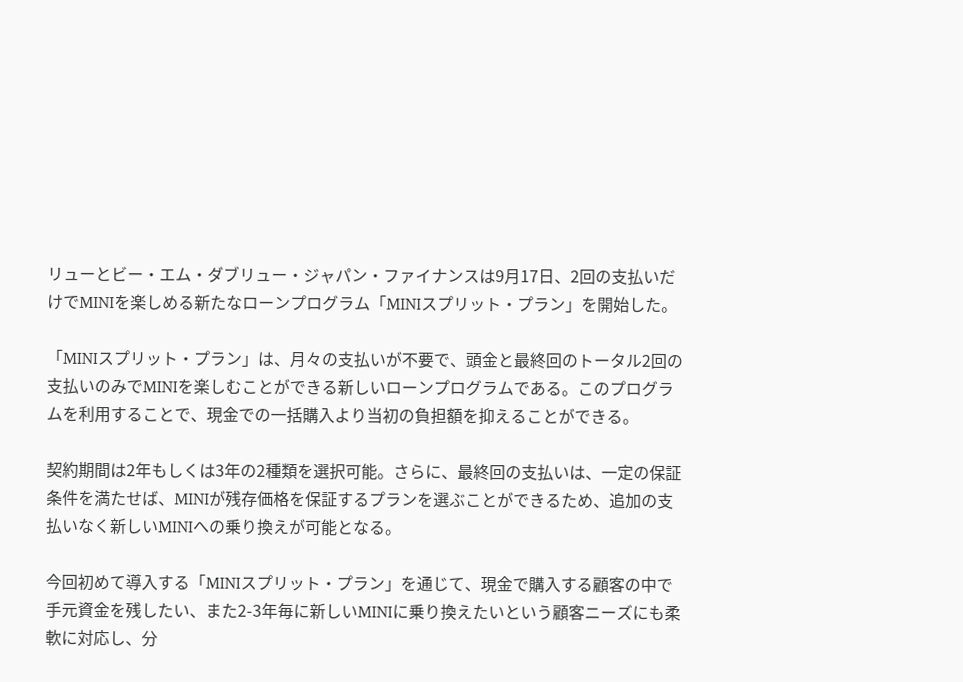リューとビー・エム・ダブリュー・ジャパン・ファイナンスは9月17日、2回の支払いだけでMINIを楽しめる新たなローンプログラム「MINIスプリット・プラン」を開始した。

「MINIスプリット・プラン」は、月々の支払いが不要で、頭金と最終回のトータル2回の支払いのみでMINIを楽しむことができる新しいローンプログラムである。このプログラムを利用することで、現金での一括購入より当初の負担額を抑えることができる。

契約期間は2年もしくは3年の2種類を選択可能。さらに、最終回の支払いは、一定の保証条件を満たせば、MINIが残存価格を保証するプランを選ぶことができるため、追加の支払いなく新しいMINIへの乗り換えが可能となる。

今回初めて導入する「MINIスプリット・プラン」を通じて、現金で購入する顧客の中で手元資金を残したい、また2-3年毎に新しいMINIに乗り換えたいという顧客ニーズにも柔軟に対応し、分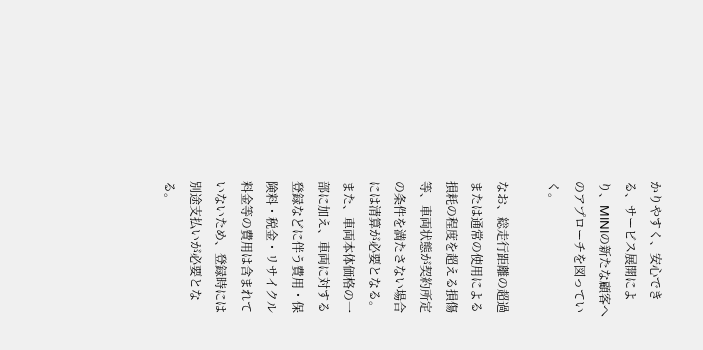かりやすく、安心できる、サービス展開により、MINIの新たな顧客へのアプローチを図っていく。

なお、総走行距離の超過または通常の使用による損耗の程度を超える損傷等、車両状態が契約所定の条件を満たさない場合には清算が必要となる。また、車両本体価格の一部に加え、車両に対する登録などに伴う費用・保険料・税金・リサイクル料金等の費用は含まれていないため、登録時には別途支払いが必要となる。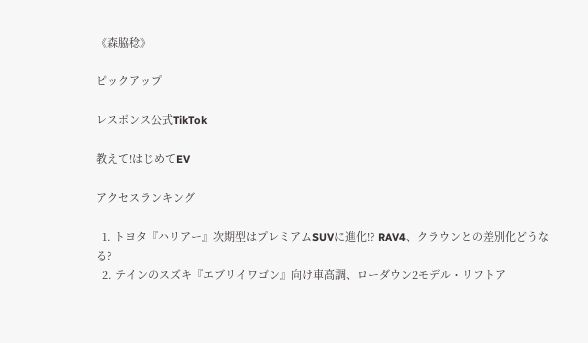《森脇稔》

ピックアップ

レスポンス公式TikTok

教えて!はじめてEV

アクセスランキング

  1. トヨタ『ハリアー』次期型はプレミアムSUVに進化!? RAV4、クラウンとの差別化どうなる?
  2. テインのスズキ『エブリイワゴン』向け車高調、ローダウン2モデル・リフトア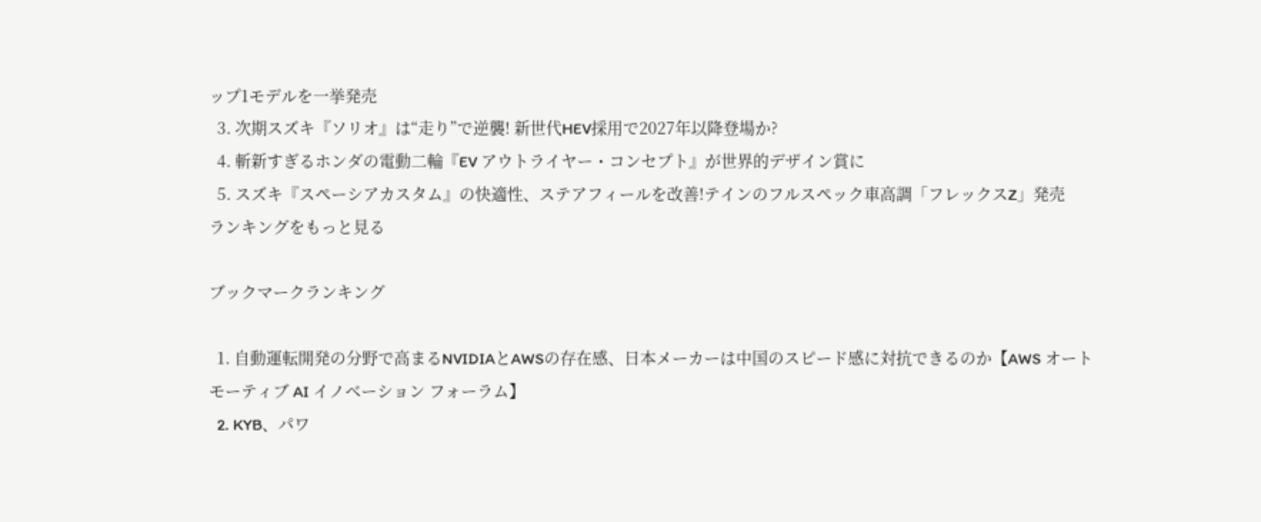ップ1モデルを一挙発売
  3. 次期スズキ『ソリオ』は“走り”で逆襲! 新世代HEV採用で2027年以降登場か?
  4. 斬新すぎるホンダの電動二輪『EV アウトライヤー・コンセプト』が世界的デザイン賞に
  5. スズキ『スペーシアカスタム』の快適性、ステアフィールを改善!テインのフルスペック車高調「フレックスZ」発売
ランキングをもっと見る

ブックマークランキング

  1. 自動運転開発の分野で高まるNVIDIAとAWSの存在感、日本メーカーは中国のスピード感に対抗できるのか【AWS オートモーティブ AI イノベーション フォーラム】
  2. KYB、パワ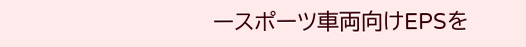ースポーツ車両向けEPSを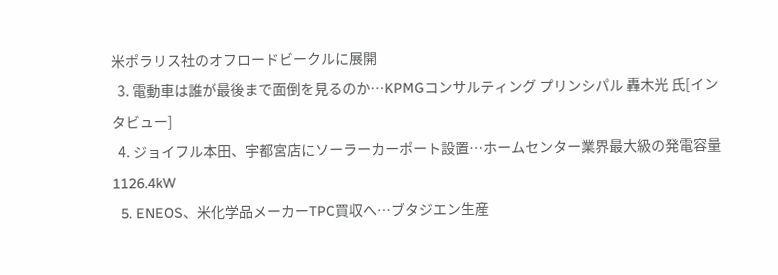米ポラリス社のオフロードビークルに展開
  3. 電動車は誰が最後まで面倒を見るのか…KPMGコンサルティング プリンシパル 轟木光 氏[インタビュー]
  4. ジョイフル本田、宇都宮店にソーラーカーポート設置…ホームセンター業界最大級の発電容量1126.4kW
  5. ENEOS、米化学品メーカーTPC買収へ…ブタジエン生産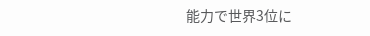能力で世界3位に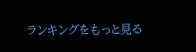ランキングをもっと見る